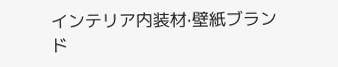インテリア内装材·壁紙ブランド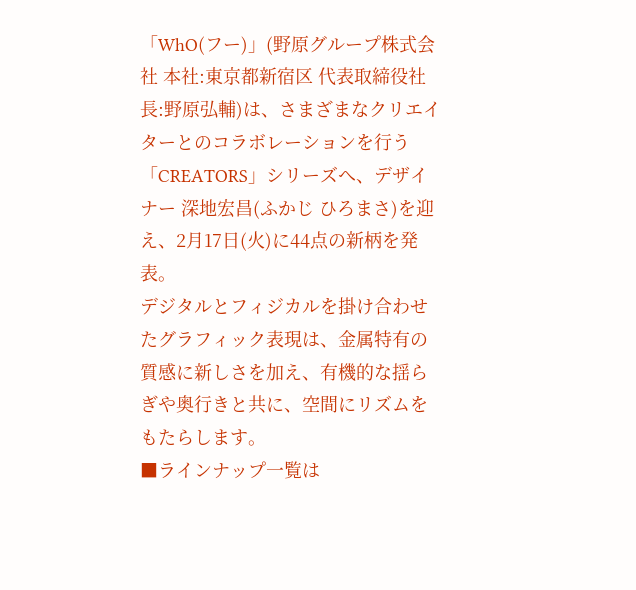「WhO(フー)」(野原グループ株式会社 本社:東京都新宿区 代表取締役社長:野原弘輔)は、さまざまなクリエイターとのコラボレーションを行う「CREATORS」シリーズへ、デザイナー 深地宏昌(ふかじ ひろまさ)を迎え、2月17日(火)に44点の新柄を発表。
デジタルとフィジカルを掛け合わせたグラフィック表現は、金属特有の質感に新しさを加え、有機的な揺らぎや奥行きと共に、空間にリズムをもたらします。
■ラインナップ一覧は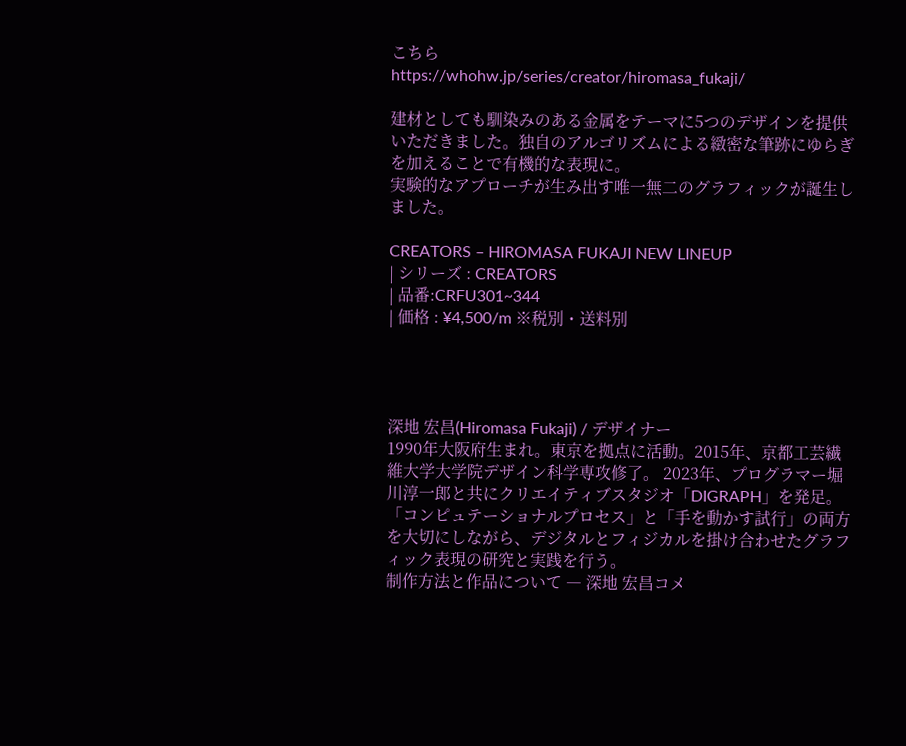こちら
https://whohw.jp/series/creator/hiromasa_fukaji/

建材としても馴染みのある金属をテーマに5つのデザインを提供いただきました。独自のアルゴリズムによる緻密な筆跡にゆらぎを加えることで有機的な表現に。
実験的なアプローチが生み出す唯一無二のグラフィックが誕生しました。

CREATORS – HIROMASA FUKAJI NEW LINEUP
| シリーズ : CREATORS
| 品番:CRFU301~344
| 価格 : ¥4,500/m ※税別・送料別




深地 宏昌(Hiromasa Fukaji) / デザイナー
1990年大阪府生まれ。東京を拠点に活動。2015年、京都工芸繊維大学大学院デザイン科学専攻修了。 2023年、プログラマー堀川淳一郎と共にクリエイティブスタジオ「DIGRAPH」を発足。「コンピュテーショナルプロセス」と「手を動かす試行」の両方を大切にしながら、デジタルとフィジカルを掛け合わせたグラフィック表現の研究と実践を行う。
制作方法と作品について ― 深地 宏昌コメ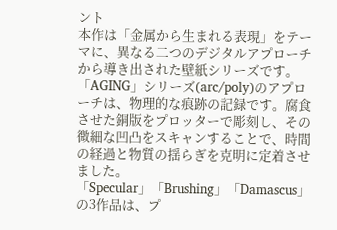ント
本作は「金属から生まれる表現」をテーマに、異なる二つのデジタルアプローチから導き出された壁紙シリーズです。「AGING」シリーズ(arc/poly)のアプローチは、物理的な痕跡の記録です。腐食させた銅版をプロッターで彫刻し、その微細な凹凸をスキャンすることで、時間の経過と物質の揺らぎを克明に定着させました。
「Specular」「Brushing」「Damascus」の3作品は、プ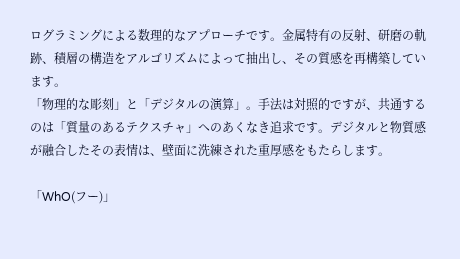ログラミングによる数理的なアプローチです。金属特有の反射、研磨の軌跡、積層の構造をアルゴリズムによって抽出し、その質感を再構築しています。
「物理的な彫刻」と「デジタルの演算」。手法は対照的ですが、共通するのは「質量のあるテクスチャ」へのあくなき追求です。デジタルと物質感が融合したその表情は、壁面に洗練された重厚感をもたらします。

「WhO(フー)」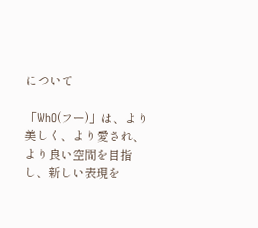について

「WhO(フー)」は、より美しく、より愛され、より良い空間を目指し、新しい表現を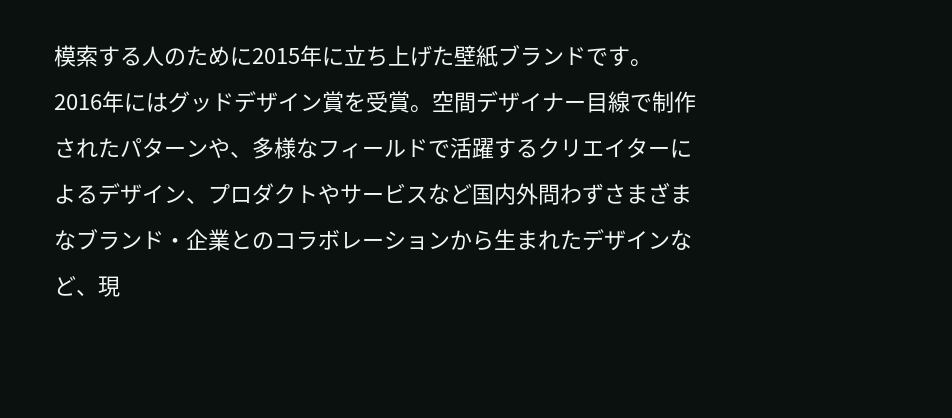模索する人のために2015年に立ち上げた壁紙ブランドです。2016年にはグッドデザイン賞を受賞。空間デザイナー目線で制作されたパターンや、多様なフィールドで活躍するクリエイターによるデザイン、プロダクトやサービスなど国内外問わずさまざまなブランド・企業とのコラボレーションから生まれたデザインなど、現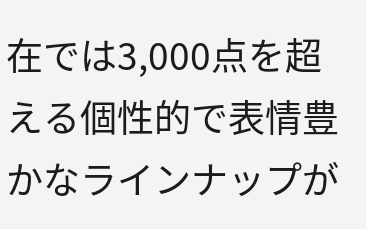在では3,000点を超える個性的で表情豊かなラインナップが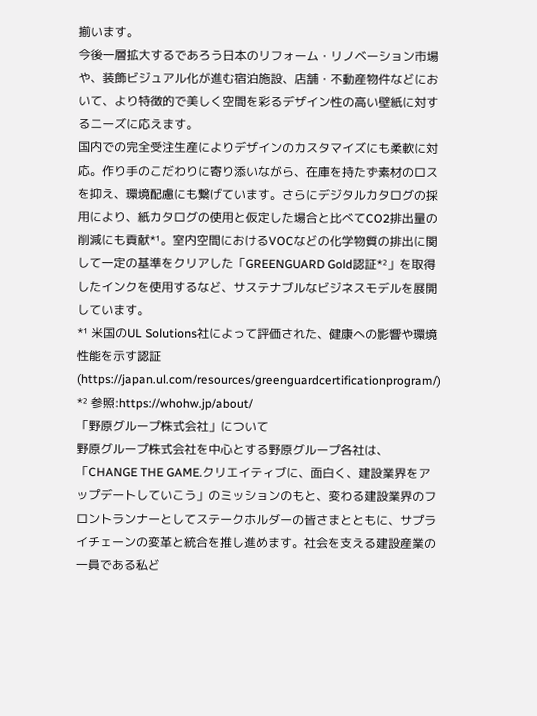揃います。
今後一層拡大するであろう日本のリフォーム・リノベーション市場や、装飾ビジュアル化が進む宿泊施設、店舗・不動産物件などにおいて、より特徴的で美しく空間を彩るデザイン性の高い壁紙に対するニーズに応えます。
国内での完全受注生産によりデザインのカスタマイズにも柔軟に対応。作り手のこだわりに寄り添いながら、在庫を持たず素材のロスを抑え、環境配慮にも繋げています。さらにデジタルカタログの採用により、紙カタログの使用と仮定した場合と比べてCO2排出量の削減にも貢献*¹。室内空間におけるVOCなどの化学物質の排出に関して一定の基準をクリアした「GREENGUARD Gold認証*²」を取得したインクを使用するなど、サステナブルなビジネスモデルを展開しています。
*¹ 米国のUL Solutions社によって評価された、健康への影響や環境性能を示す認証(https://japan.ul.com/resources/greenguardcertificationprogram/)
*² 参照:https://whohw.jp/about/
「野原グループ株式会社」について
野原グループ株式会社を中心とする野原グループ各社は、「CHANGE THE GAME.クリエイティブに、面白く、建設業界をアップデートしていこう」のミッションのもと、変わる建設業界のフロントランナーとしてステークホルダーの皆さまとともに、サプライチェーンの変革と統合を推し進めます。社会を支える建設産業の一員である私ど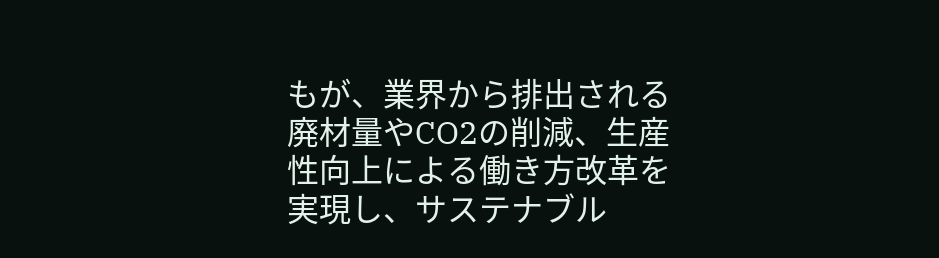もが、業界から排出される廃材量やCO2の削減、生産性向上による働き方改革を実現し、サステナブル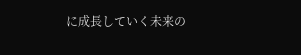に成長していく未来の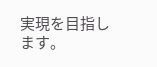実現を目指します。